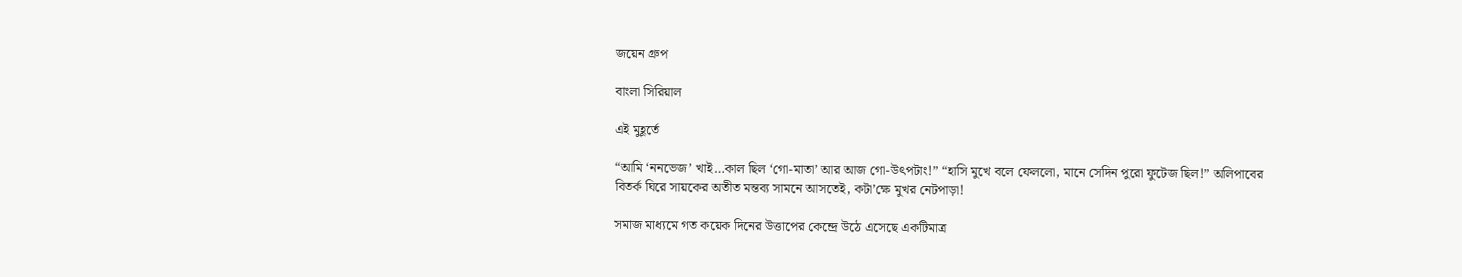জয়েন গ্রুপ

বাংলা সিরিয়াল

এই মুহূর্তে

“আমি ‘ননভেজ’ খাই…কাল ছিল ‘গো-মাতা’ আর আজ গো-উৎপটাং!” “হাসি মুখে বলে ফেললো, মানে সেদিন পুরো ফুটেজ ছিল!” অলিপাবের বিতর্ক ঘিরে সায়কের অতীত মন্তব্য সামনে আসতেই, কটা’ক্ষে মুখর নেটপাড়া!

সমাজ মাধ্যমে গত কয়েক দিনের উত্তাপের কেন্দ্রে উঠে এসেছে একটিমাত্র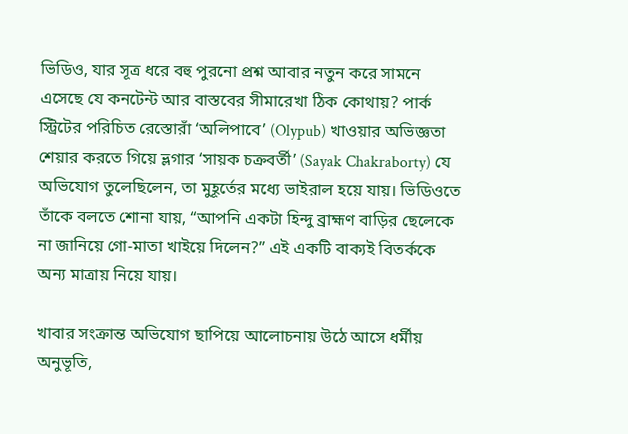ভিডিও, যার সূত্র ধরে বহু পুরনো প্রশ্ন আবার নতুন করে সামনে এসেছে যে কনটেন্ট আর বাস্তবের সীমারেখা ঠিক কোথায়? পার্ক স্ট্রিটের পরিচিত রেস্তোরাঁ ‘অলিপাবে’ (Olypub) খাওয়ার অভিজ্ঞতা শেয়ার করতে গিয়ে ভ্লগার ‘সায়ক চক্রবর্তী’ (Sayak Chakraborty) যে অভিযোগ তুলেছিলেন, তা মুহূর্তের মধ্যে ভাইরাল হয়ে যায়। ভিডিওতে তাঁকে বলতে শোনা যায়, “আপনি একটা হিন্দু ব্রাহ্মণ বাড়ির ছেলেকে না জানিয়ে গো-মাতা খাইয়ে দিলেন?” এই একটি বাক্যই বিতর্ককে অন্য মাত্রায় নিয়ে যায়।

খাবার সংক্রান্ত অভিযোগ ছাপিয়ে আলোচনায় উঠে আসে ধর্মীয় অনুভূতি,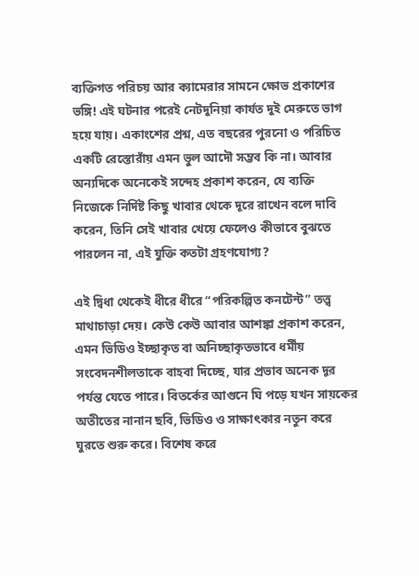ব্যক্তিগত পরিচয় আর ক্যামেরার সামনে ক্ষোভ প্রকাশের ভঙ্গি! এই ঘটনার পরেই নেটদুনিয়া কার্যত দুই মেরুতে ভাগ হয়ে যায়। একাংশের প্রশ্ন, এত বছরের পুরনো ও পরিচিত একটি রেস্তোরাঁয় এমন ভুল আদৌ সম্ভব কি না। আবার অন্যদিকে অনেকেই সন্দেহ প্রকাশ করেন, যে ব্যক্তি নিজেকে নির্দিষ্ট কিছু খাবার থেকে দূরে রাখেন বলে দাবি করেন, তিনি সেই খাবার খেয়ে ফেলেও কীভাবে বুঝতে পারলেন না, এই যুক্তি কতটা গ্রহণযোগ্য?

এই দ্বিধা থেকেই ধীরে ধীরে “পরিকল্পিত কনটেন্ট” তত্ত্ব মাথাচাড়া দেয়। কেউ কেউ আবার আশঙ্কা প্রকাশ করেন, এমন ভিডিও ইচ্ছাকৃত বা অনিচ্ছাকৃতভাবে ধর্মীয় সংবেদনশীলতাকে বাহবা দিচ্ছে, যার প্রভাব অনেক দূর পর্যন্ত যেতে পারে। বিতর্কের আগুনে ঘি পড়ে যখন সায়কের অতীতের নানান ছবি, ভিডিও ও সাক্ষাৎকার নতুন করে ঘুরতে শুরু করে। বিশেষ করে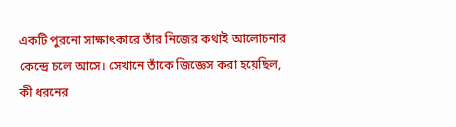একটি পুরনো সাক্ষাৎকারে তাঁর নিজের কথাই আলোচনার কেন্দ্রে চলে আসে। সেখানে তাঁকে জিজ্ঞেস করা হয়েছিল, কী ধরনের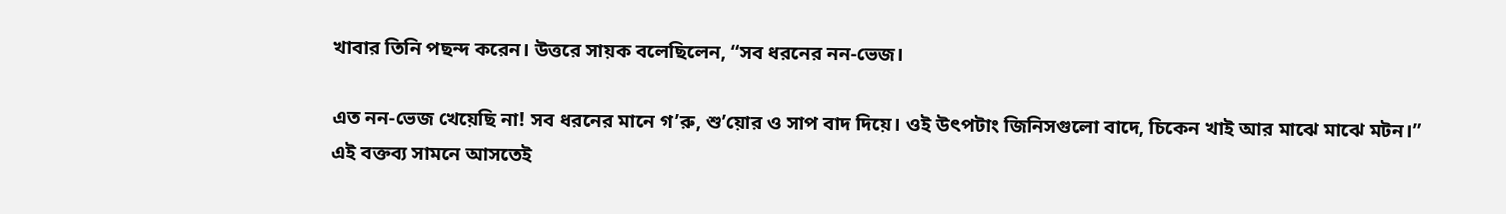খাবার তিনি পছন্দ করেন। উত্তরে সায়ক বলেছিলেন, “সব ধরনের নন-ভেজ।

এত নন-ভেজ খেয়েছি না! সব ধরনের মানে গ’রু, শু’য়োর ও সাপ বাদ দিয়ে। ওই উৎপটাং জিনিসগুলো বাদে, চিকেন খাই আর মাঝে মাঝে মটন।” এই বক্তব্য সামনে আসতেই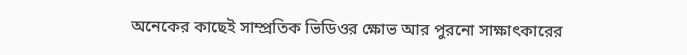অনেকের কাছেই সাম্প্রতিক ভিডিওর ক্ষোভ আর পুরনো সাক্ষাৎকারের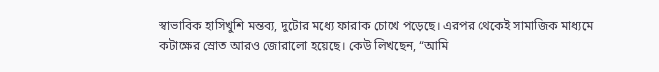স্বাভাবিক হাসিখুশি মন্তব্য, দুটোর মধ্যে ফারাক চোখে পড়েছে। এরপর থেকেই সামাজিক মাধ্যমে কটাক্ষের স্রোত আরও জোরালো হয়েছে। কেউ লিখছেন, “আমি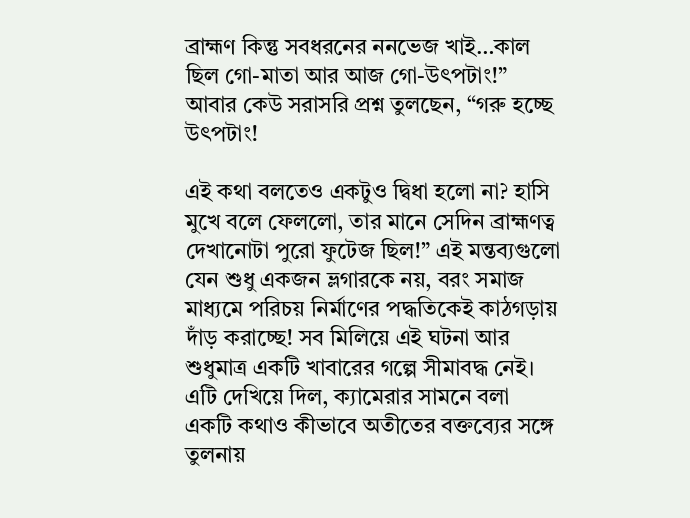ব্রাহ্মণ কিন্তু সবধরনের ননভেজ খাই…কাল ছিল গো-মাতা আর আজ গো-উৎপটাং!” আবার কেউ সরাসরি প্রশ্ন তুলছেন, “গরু হচ্ছে উৎপটাং!

এই কথা বলতেও একটুও দ্বিধা হলো না? হাসি মুখে বলে ফেললো, তার মানে সেদিন ব্রাহ্মণত্ব দেখানোটা পুরো ফুটেজ ছিল!” এই মন্তব্যগুলো যেন শুধু একজন ভ্লগারকে নয়, বরং সমাজ মাধ্যমে পরিচয় নির্মাণের পদ্ধতিকেই কাঠগড়ায় দাঁড় করাচ্ছে! সব মিলিয়ে এই ঘটনা আর শুধুমাত্র একটি খাবারের গল্পে সীমাবদ্ধ নেই। এটি দেখিয়ে দিল, ক্যামেরার সামনে বলা একটি কথাও কীভাবে অতীতের বক্তব্যের সঙ্গে তুলনায়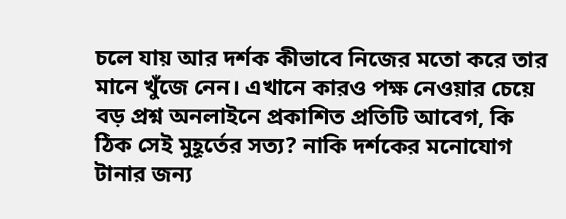চলে যায় আর দর্শক কীভাবে নিজের মতো করে তার মানে খুঁজে নেন। এখানে কারও পক্ষ নেওয়ার চেয়ে বড় প্রশ্ন অনলাইনে প্রকাশিত প্রতিটি আবেগ, কি ঠিক সেই মুহূর্তের সত্য? নাকি দর্শকের মনোযোগ টানার জন্য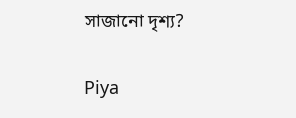সাজানো দৃশ্য?

Piya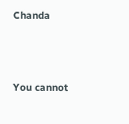Chanda



You cannot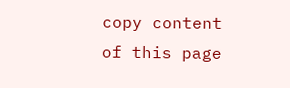copy content of this page